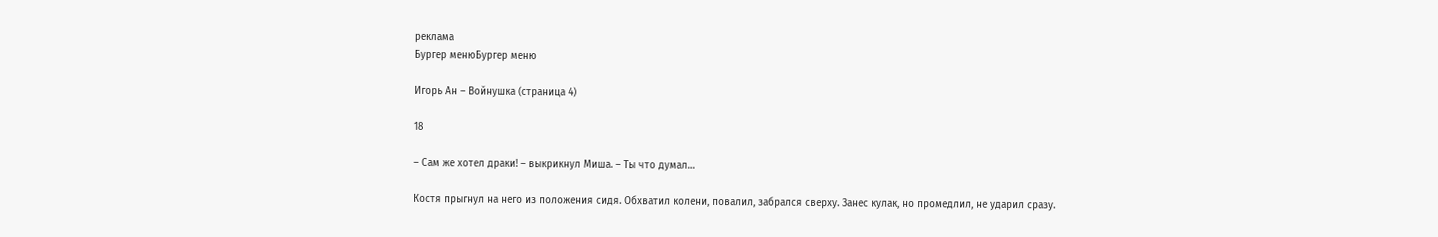реклама
Бургер менюБургер меню

Игорь Ан – Войнушка (страница 4)

18

– Сам же хотел драки! – выкрикнул Миша. – Ты что думал…

Костя прыгнул на него из положения сидя. Обхватил колени, повалил, забрался сверху. Занес кулак, но промедлил, не ударил сразу.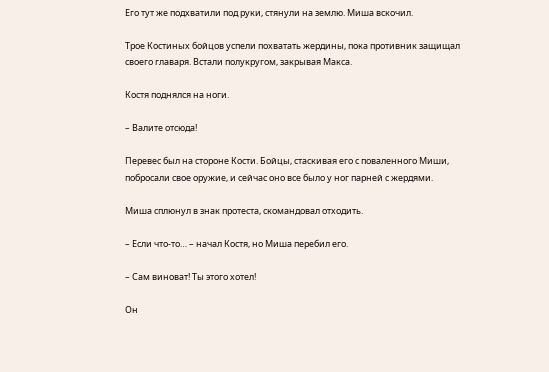Его тут же подхватили под руки, стянули на землю. Миша вскочил.

Трое Костиных бойцов успели похватать жердины, пока противник защищал своего главаря. Встали полукругом, закрывая Макса.

Костя поднялся на ноги.

– Валите отсюда!

Перевес был на стороне Кости. Бойцы, стаскивая его с поваленного Миши, побросали свое оружие, и сейчас оно все было у ног парней с жердями.

Миша сплюнул в знак протеста, скомандовал отходить.

– Если что-то… – начал Костя, но Миша перебил его.

– Сам виноват! Ты этого хотел!

Он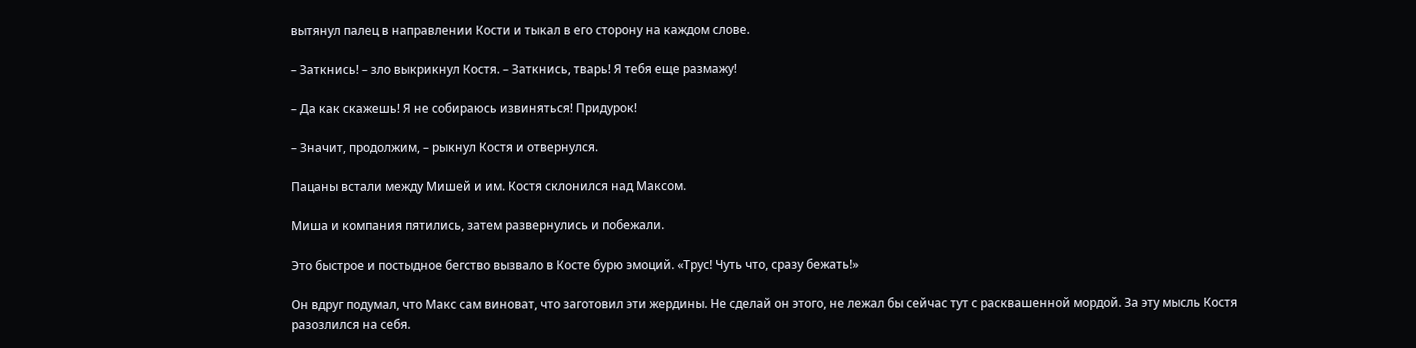вытянул палец в направлении Кости и тыкал в его сторону на каждом слове.

– Заткнись! – зло выкрикнул Костя. – Заткнись, тварь! Я тебя еще размажу!

– Да как скажешь! Я не собираюсь извиняться! Придурок!

– Значит, продолжим, – рыкнул Костя и отвернулся.

Пацаны встали между Мишей и им. Костя склонился над Максом.

Миша и компания пятились, затем развернулись и побежали.

Это быстрое и постыдное бегство вызвало в Косте бурю эмоций. «Трус! Чуть что, сразу бежать!»

Он вдруг подумал, что Макс сам виноват, что заготовил эти жердины. Не сделай он этого, не лежал бы сейчас тут с расквашенной мордой. За эту мысль Костя разозлился на себя.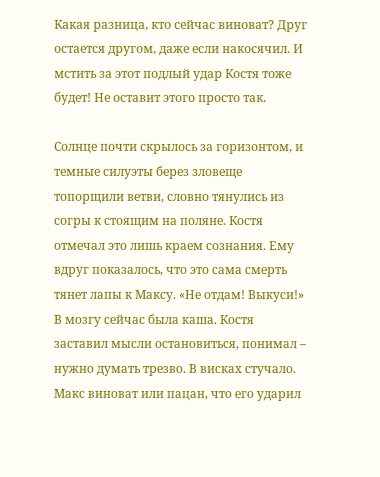Какая разница, кто сейчас виноват? Друг остается другом, даже если накосячил. И мстить за этот подлый удар Костя тоже будет! Не оставит этого просто так.

Солнце почти скрылось за горизонтом, и темные силуэты берез зловеще топорщили ветви, словно тянулись из согры к стоящим на поляне. Костя отмечал это лишь краем сознания. Ему вдруг показалось, что это сама смерть тянет лапы к Максу. «Не отдам! Выкуси!» В мозгу сейчас была каша. Костя заставил мысли остановиться, понимал – нужно думать трезво. В висках стучало. Макс виноват или пацан, что его ударил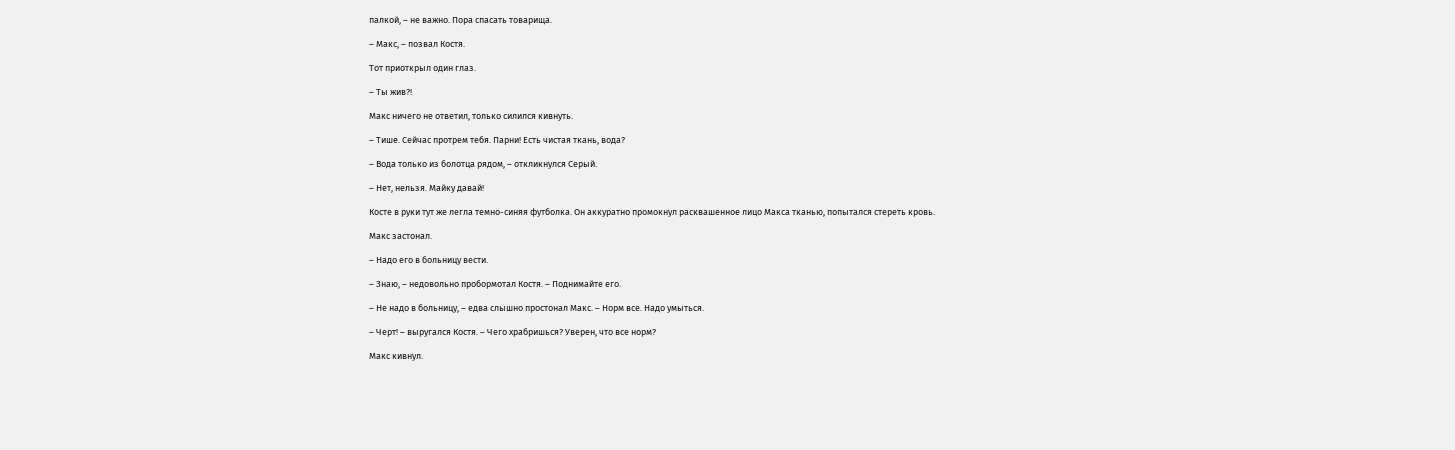палкой, – не важно. Пора спасать товарища.

– Макс, – позвал Костя.

Тот приоткрыл один глаз.

– Ты жив?!

Макс ничего не ответил, только силился кивнуть.

– Тише. Сейчас протрем тебя. Парни! Есть чистая ткань, вода?

– Вода только из болотца рядом, – откликнулся Серый.

– Нет, нельзя. Майку давай!

Косте в руки тут же легла темно-синяя футболка. Он аккуратно промокнул расквашенное лицо Макса тканью, попытался стереть кровь.

Макс застонал.

– Надо его в больницу вести.

– Знаю, – недовольно пробормотал Костя. – Поднимайте его.

– Не надо в больницу, – едва слышно простонал Макс. – Норм все. Надо умыться.

– Черт! – выругался Костя. – Чего храбришься? Уверен, что все норм?

Макс кивнул.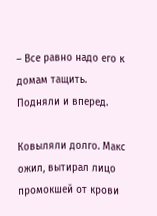– Все равно надо его к домам тащить. Подняли и вперед.

Ковыляли долго. Макс ожил, вытирал лицо промокшей от крови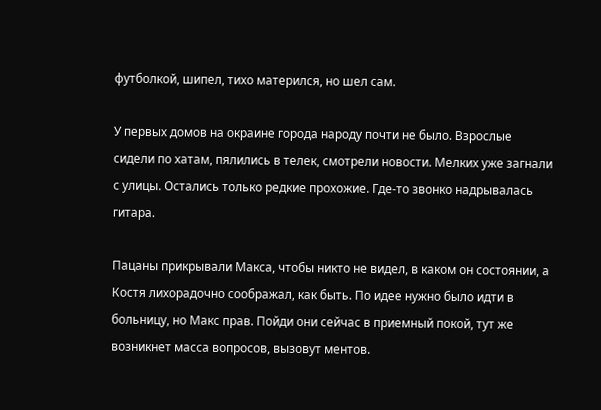футболкой, шипел, тихо матерился, но шел сам.

У первых домов на окраине города народу почти не было. Взрослые сидели по хатам, пялились в телек, смотрели новости. Мелких уже загнали с улицы. Остались только редкие прохожие. Где-то звонко надрывалась гитара.

Пацаны прикрывали Макса, чтобы никто не видел, в каком он состоянии, а Костя лихорадочно соображал, как быть. По идее нужно было идти в больницу, но Макс прав. Пойди они сейчас в приемный покой, тут же возникнет масса вопросов, вызовут ментов.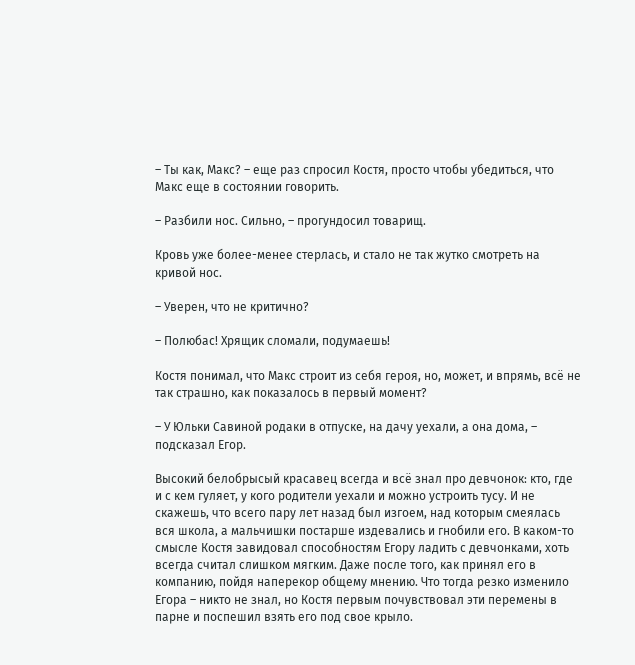– Ты как, Макс? – еще раз спросил Костя, просто чтобы убедиться, что Макс еще в состоянии говорить.

– Разбили нос. Сильно, – прогундосил товарищ.

Кровь уже более-менее стерлась, и стало не так жутко смотреть на кривой нос.

– Уверен, что не критично?

– Полюбас! Хрящик сломали, подумаешь!

Костя понимал, что Макс строит из себя героя, но, может, и впрямь, всё не так страшно, как показалось в первый момент?

– У Юльки Савиной родаки в отпуске, на дачу уехали, а она дома, – подсказал Егор.

Высокий белобрысый красавец всегда и всё знал про девчонок: кто, где и с кем гуляет, у кого родители уехали и можно устроить тусу. И не скажешь, что всего пару лет назад был изгоем, над которым смеялась вся школа, а мальчишки постарше издевались и гнобили его. В каком-то смысле Костя завидовал способностям Егору ладить с девчонками, хоть всегда считал слишком мягким. Даже после того, как принял его в компанию, пойдя наперекор общему мнению. Что тогда резко изменило Егора – никто не знал, но Костя первым почувствовал эти перемены в парне и поспешил взять его под свое крыло.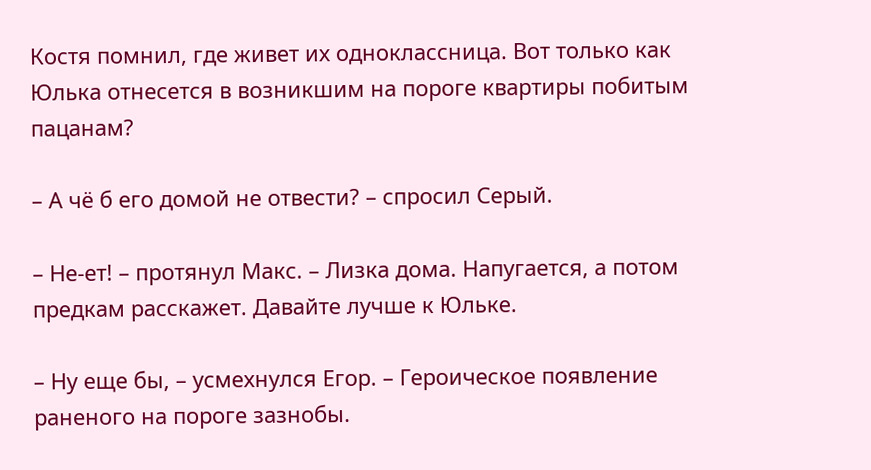Костя помнил, где живет их одноклассница. Вот только как Юлька отнесется в возникшим на пороге квартиры побитым пацанам?

– А чё б его домой не отвести? – спросил Серый.

– Не-ет! – протянул Макс. – Лизка дома. Напугается, а потом предкам расскажет. Давайте лучше к Юльке.

– Ну еще бы, – усмехнулся Егор. – Героическое появление раненого на пороге зазнобы.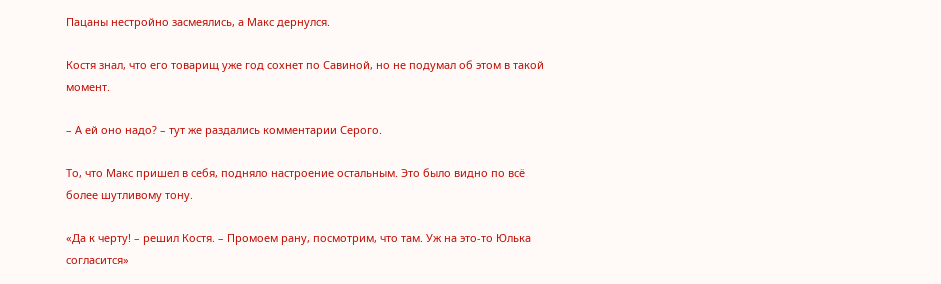Пацаны нестройно засмеялись, а Макс дернулся.

Костя знал, что его товарищ уже год сохнет по Савиной, но не подумал об этом в такой момент.

– А ей оно надо? – тут же раздались комментарии Серого.

То, что Макс пришел в себя, подняло настроение остальным. Это было видно по всё более шутливому тону.

«Да к черту! – решил Костя. – Промоем рану, посмотрим, что там. Уж на это-то Юлька согласится»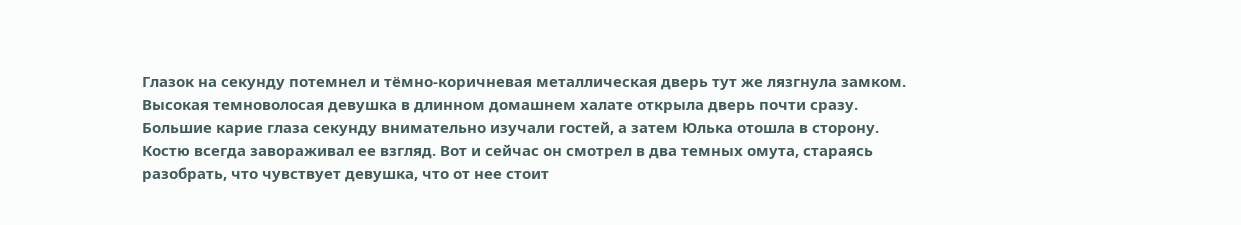Глазок на секунду потемнел и тёмно-коричневая металлическая дверь тут же лязгнула замком. Высокая темноволосая девушка в длинном домашнем халате открыла дверь почти сразу. Большие карие глаза секунду внимательно изучали гостей, а затем Юлька отошла в сторону. Костю всегда завораживал ее взгляд. Вот и сейчас он смотрел в два темных омута, стараясь разобрать, что чувствует девушка, что от нее стоит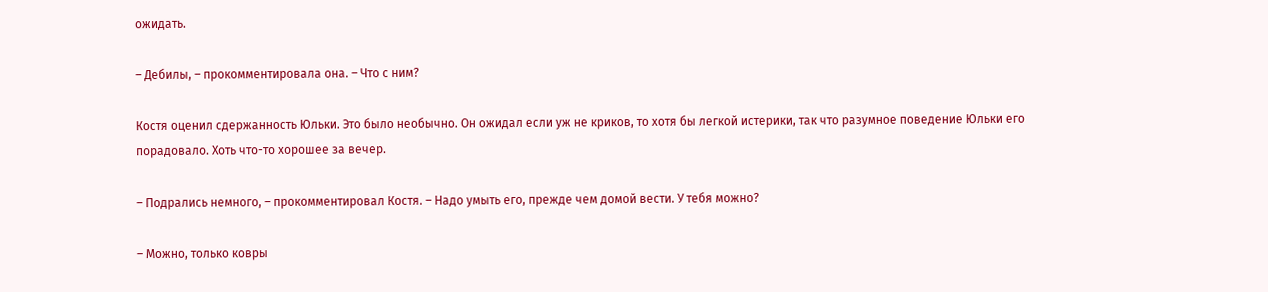ожидать.

– Дебилы, – прокомментировала она. – Что с ним?

Костя оценил сдержанность Юльки. Это было необычно. Он ожидал если уж не криков, то хотя бы легкой истерики, так что разумное поведение Юльки его порадовало. Хоть что-то хорошее за вечер.

– Подрались немного, – прокомментировал Костя. – Надо умыть его, прежде чем домой вести. У тебя можно?

– Можно, только ковры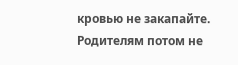кровью не закапайте. Родителям потом не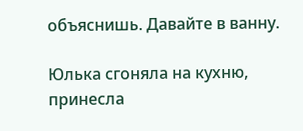объяснишь. Давайте в ванну.

Юлька сгоняла на кухню, принесла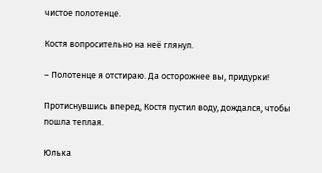чистое полотенце.

Костя вопросительно на неё глянул.

– Полотенце я отстираю. Да осторожнее вы, придурки!

Протиснувшись вперед, Костя пустил воду, дождался, чтобы пошла теплая.

Юлька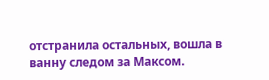отстранила остальных, вошла в ванну следом за Максом.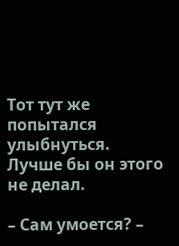Тот тут же попытался улыбнуться. Лучше бы он этого не делал.

– Сам умоется? –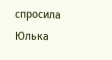спросила Юлька